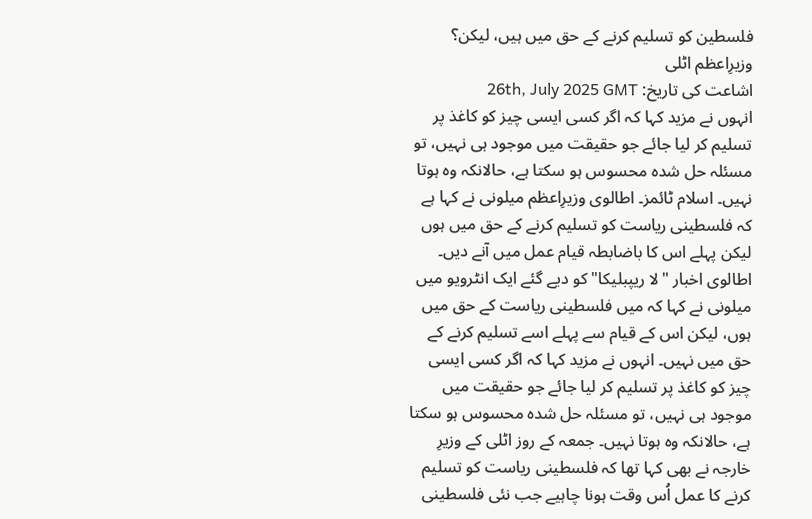فلسطین کو تسلیم کرنے کے حق میں ہیں، لیکن؟ وزیرِاعظم اٹلی
اشاعت کی تاریخ: 26th, July 2025 GMT
انہوں نے مزید کہا کہ اگر کسی ایسی چیز کو کاغذ پر تسلیم کر لیا جائے جو حقیقت میں موجود ہی نہیں، تو مسئلہ حل شدہ محسوس ہو سکتا ہے، حالانکہ وہ ہوتا نہیں۔ اسلام ٹائمز۔ اطالوی وزیرِاعظم میلونی نے کہا ہے کہ فلسطینی ریاست کو تسلیم کرنے کے حق میں ہوں لیکن پہلے اس کا باضابطہ قیام عمل میں آنے دیں۔ اطالوی اخبار "لا ریپبلیکا" کو دیے گئے ایک انٹرویو میں میلونی نے کہا کہ میں فلسطینی ریاست کے حق میں ہوں، لیکن اس کے قیام سے پہلے اسے تسلیم کرنے کے حق میں نہیں۔ انہوں نے مزید کہا کہ اگر کسی ایسی چیز کو کاغذ پر تسلیم کر لیا جائے جو حقیقت میں موجود ہی نہیں، تو مسئلہ حل شدہ محسوس ہو سکتا ہے، حالانکہ وہ ہوتا نہیں۔ جمعہ کے روز اٹلی کے وزیرِ خارجہ نے بھی کہا تھا کہ فلسطینی ریاست کو تسلیم کرنے کا عمل اُس وقت ہونا چاہیے جب نئی فلسطینی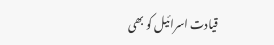قیادت اسرائیل کو بھی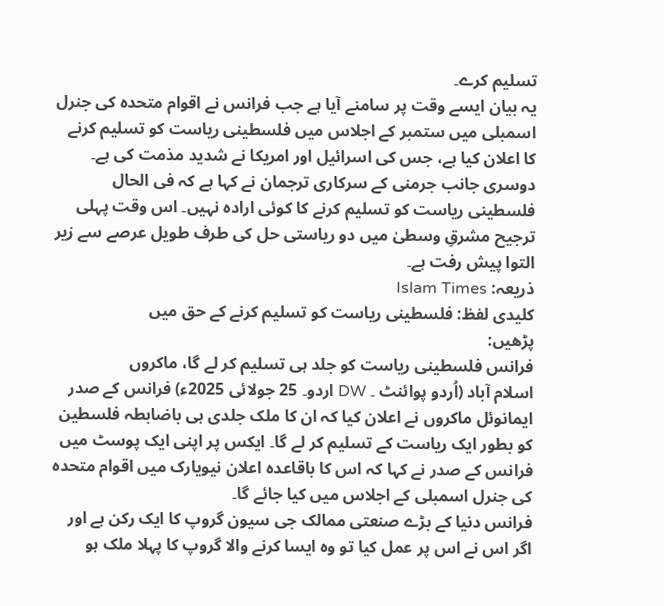تسلیم کرے۔
یہ بیان ایسے وقت پر سامنے آیا ہے جب فرانس نے اقوام متحدہ کی جنرل اسمبلی میں ستمبر کے اجلاس میں فلسطینی ریاست کو تسلیم کرنے کا اعلان کیا ہے، جس کی اسرائیل اور امریکا نے شدید مذمت کی ہے۔ دوسری جانب جرمنی کے سرکاری ترجمان نے کہا ہے کہ فی الحال فلسطینی ریاست کو تسلیم کرنے کا کوئی ارادہ نہیں۔ اس وقت پہلی ترجیح مشرقِ وسطیٰ میں دو ریاستی حل کی طرف طویل عرصے سے زیر التوا پیش رفت ہے۔
ذریعہ: Islam Times
کلیدی لفظ: فلسطینی ریاست کو تسلیم کرنے کے حق میں
پڑھیں:
فرانس فلسطینی ریاست کو جلد ہی تسلیم کر لے گا، ماکروں
اسلام آباد (اُردو پوائنٹ ۔ DW اردو۔ 25 جولائی 2025ء) فرانس کے صدر ایمانوئل ماکروں نے اعلان کیا کہ ان کا ملک جلدی ہی باضابطہ فلسطین کو بطور ایک ریاست کے تسلیم کر لے گا۔ ایکس پر اپنی ایک پوسٹ میں فرانس کے صدر نے کہا کہ اس کا باقاعدہ اعلان نیویارک میں اقوام متحدہ کی جنرل اسمبلی کے اجلاس میں کیا جائے گا۔
فرانس دنیا کے بڑے صنعتی ممالک جی سیون گروپ کا ایک رکن ہے اور اگر اس نے اس پر عمل کیا تو وہ ایسا کرنے والا گروپ کا پہلا ملک ہو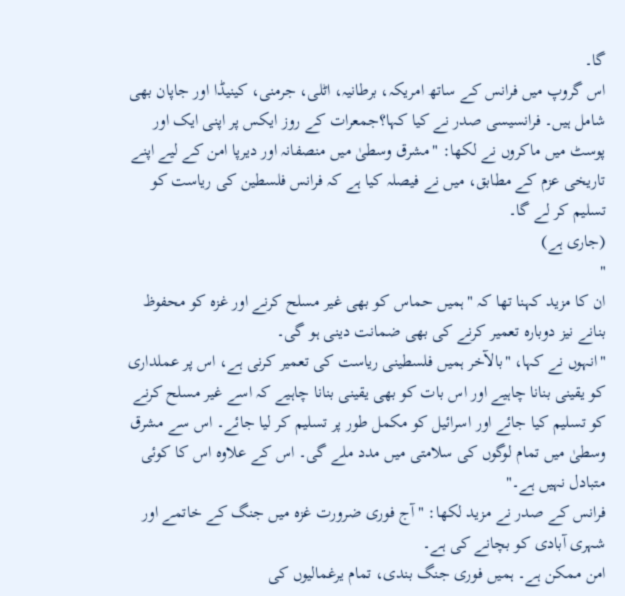گا۔
اس گروپ میں فرانس کے ساتھ امریکہ، برطانیہ، اٹلی، جرمنی، کینیڈا اور جاپان بھی شامل ہیں۔ فرانسیسی صدر نے کیا کہا؟جمعرات کے روز ایکس پر اپنی ایک اور پوسٹ میں ماکروں نے لکھا: "مشرق وسطیٰ میں منصفانہ اور دیرپا امن کے لیے اپنے تاریخی عزم کے مطابق، میں نے فیصلہ کیا ہے کہ فرانس فلسطین کی ریاست کو تسلیم کر لے گا۔
(جاری ہے)
"
ان کا مزید کہنا تھا کہ "ہمیں حماس کو بھی غیر مسلح کرنے اور غزہ کو محفوظ بنانے نیز دوبارہ تعمیر کرنے کی بھی ضمانت دینی ہو گی۔
"انہوں نے کہا، "بالآخر ہمیں فلسطینی ریاست کی تعمیر کرنی ہے، اس پر عملداری کو یقینی بنانا چاہیے اور اس بات کو بھی یقینی بنانا چاہیے کہ اسے غیر مسلح کرنے کو تسلیم کیا جائے اور اسرائیل کو مکمل طور پر تسلیم کر لیا جائے۔ اس سے مشرق وسطیٰ میں تمام لوگوں کی سلامتی میں مدد ملے گی۔ اس کے علاوہ اس کا کوئی متبادل نہیں ہے۔"
فرانس کے صدر نے مزید لکھا: "آج فوری ضرورت غزہ میں جنگ کے خاتمے اور شہری آبادی کو بچانے کی ہے۔
امن ممکن ہے۔ ہمیں فوری جنگ بندی، تمام یرغمالیوں کی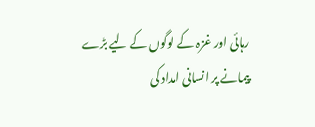رہائی اور غزہ کے لوگوں کے لیے بڑے پیمانے پر انسانی امداد کی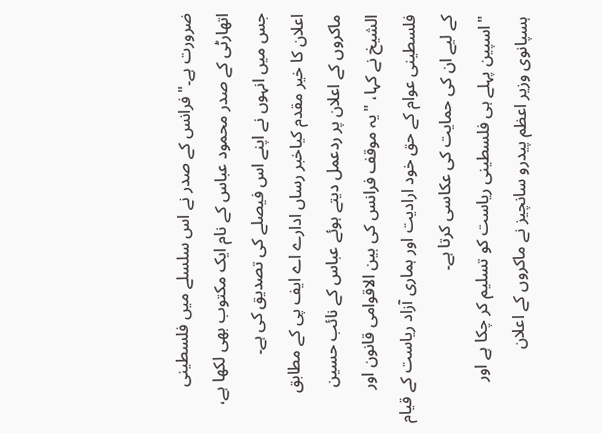ضرورت ہے۔"فرانس کے صدر نے اس سلسلے میں فلسطینی اتھارٹی کے صدر محمود عباس کے نام ایک مکتوب بھی لکھا ہے، جس میں انہوں نے اپنے اس فیصلے کی تصدیق کی ہے۔
اعلان کا خیر مقدم کیاخبر رساں ادارے اے ایف پی کے مطابق ماکروں کے اعلان پر ردعمل دیتے ہوئے عباس کے نائب حسین الشیخ نے کہا، "یہ موقف فرانس کی بین الاقوامی قانون اور فلسطینی عوام کے حق خود ارادیت اور ہماری آزاد ریاست کے قیام کے لیے ان کی حمایت کی عکاسی کرتا ہے۔
"اسپین پہلے ہی فلسطینی ریاست کو تسلیم کر چکا ہے اور ہسپانوی وزیر اعظم پیدرو سانچیز نے ماکروں کے اعلان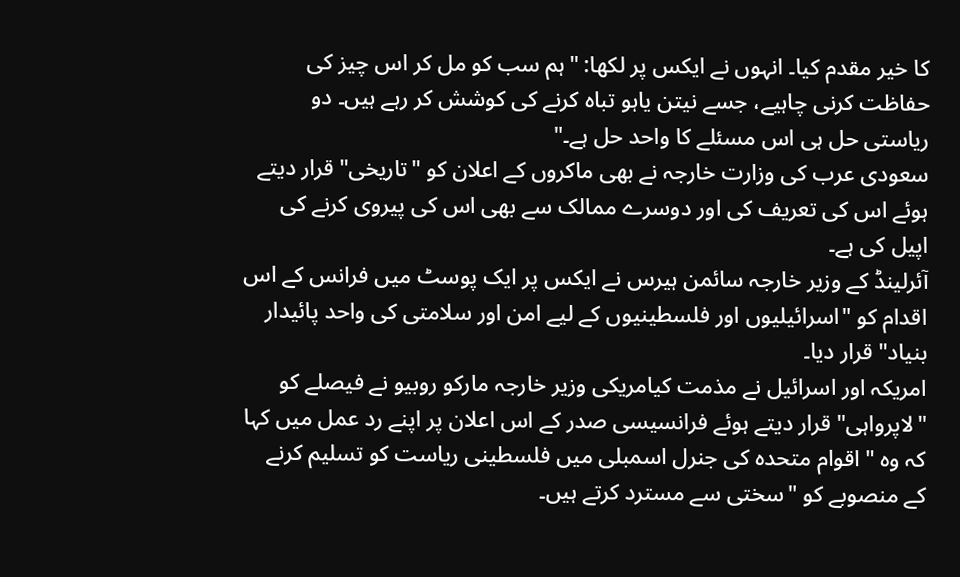کا خیر مقدم کیا۔ انہوں نے ایکس پر لکھا: "ہم سب کو مل کر اس چیز کی حفاظت کرنی چاہیے، جسے نیتن یاہو تباہ کرنے کی کوشش کر رہے ہیں۔ دو ریاستی حل ہی اس مسئلے کا واحد حل ہے۔"
سعودی عرب کی وزارت خارجہ نے بھی ماکروں کے اعلان کو "تاریخی" قرار دیتے ہوئے اس کی تعریف کی اور دوسرے ممالک سے بھی اس کی پیروی کرنے کی اپیل کی ہے۔
آئرلینڈ کے وزیر خارجہ سائمن ہیرس نے ایکس پر ایک پوسٹ میں فرانس کے اس اقدام کو "اسرائیلیوں اور فلسطینیوں کے لیے امن اور سلامتی کی واحد پائیدار بنیاد" قرار دیا۔
امریکہ اور اسرائیل نے مذمت کیامریکی وزیر خارجہ مارکو روبیو نے فیصلے کو "لاپرواہی" قرار دیتے ہوئے فرانسیسی صدر کے اس اعلان پر اپنے رد عمل میں کہا کہ وہ " اقوام متحدہ کی جنرل اسمبلی میں فلسطینی ریاست کو تسلیم کرنے کے منصوبے کو "سختی سے مسترد کرتے ہیں۔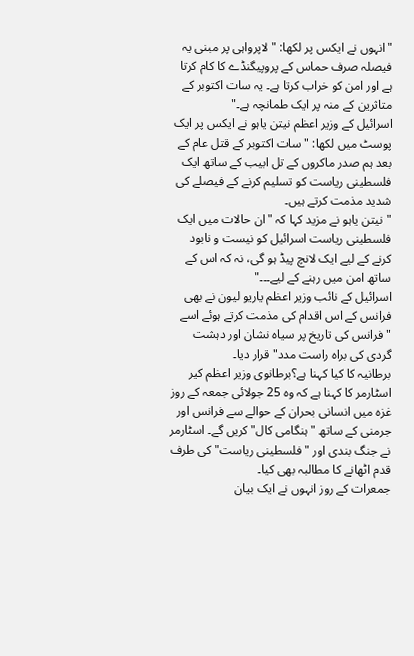"انہوں نے ایکس پر لکھا: "لاپرواہی پر مبنی یہ فیصلہ صرف حماس کے پروپیگنڈے کا کام کرتا ہے اور امن کو خراب کرتا ہے۔ یہ سات اکتوبر کے متاثرین کے منہ پر ایک طمانچہ ہے۔"
اسرائیل کے وزیر اعظم نیتن یاہو نے ایکس پر ایک پوسٹ میں لکھا: "سات اکتوبر کے قتل عام کے بعد ہم صدر ماکروں کے تل ابیب کے ساتھ ایک فلسطینی ریاست کو تسلیم کرنے کے فیصلے کی شدید مذمت کرتے ہیں۔
"نیتن یاہو نے مزید کہا کہ "ان حالات میں ایک فلسطینی ریاست اسرائیل کو نیست و نابود کرنے کے لیے ایک لانچ پیڈ ہو گی، نہ کہ اس کے ساتھ امن میں رہنے کے لیے۔۔۔"
اسرائیل کے نائب وزیر اعظم یاریو لیون نے بھی فرانس کے اس اقدام کی مذمت کرتے ہوئے اسے "فرانس کی تاریخ پر سیاہ نشان اور دہشت گردی کی براہ راست مدد" قرار دیا۔
برطانیہ کا کیا کہنا ہے؟برطانوی وزیر اعظم کیر اسٹارمر کا کہنا ہے کہ وہ 25 جولائی جمعہ کے روز غزہ میں انسانی بحران کے حوالے سے فرانس اور جرمنی کے ساتھ "ہنگامی کال" کریں گے۔ اسٹارمر نے جنگ بندی اور "فلسطینی ریاست" کی طرف قدم اٹھانے کا مطالبہ بھی کیا۔
جمعرات کے روز انہوں نے ایک بیان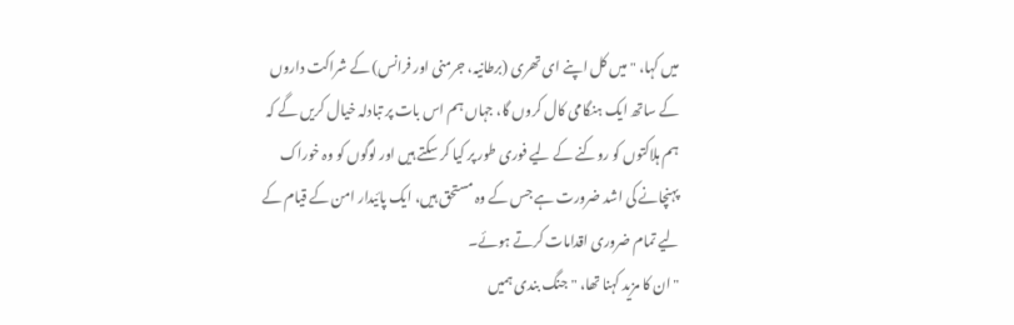میں کہا، "میں کل اپنے ای تھری (برطانیہ، جرمنی اور فرانس) کے شراکت داروں کے ساتھ ایک ہنگامی کال کروں گا، جہاں ہم اس بات پر تبادلہ خیال کریں گے کہ ہم ہلاکتوں کو روکنے کے لیے فوری طور پر کیا کر سکتے ہیں اور لوگوں کو وہ خوراک پہنچانے کی اشد ضرورت ہے جس کے وہ مستحق ہیں، ایک پائیدار امن کے قیام کے لیے تمام ضروری اقدامات کرتے ہوئے۔
"ان کا مزید کہنا تھا، "جنگ بندی ہمیں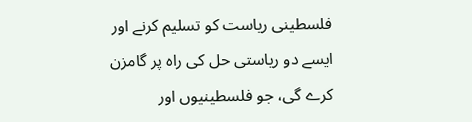فلسطینی ریاست کو تسلیم کرنے اور ایسے دو ریاستی حل کی راہ پر گامزن کرے گی، جو فلسطینیوں اور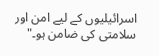اسرائیلیوں کے لیے امن اور سلامتی کی ضامن ہو۔"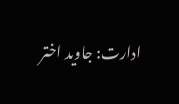ادارت: جاوید اختر